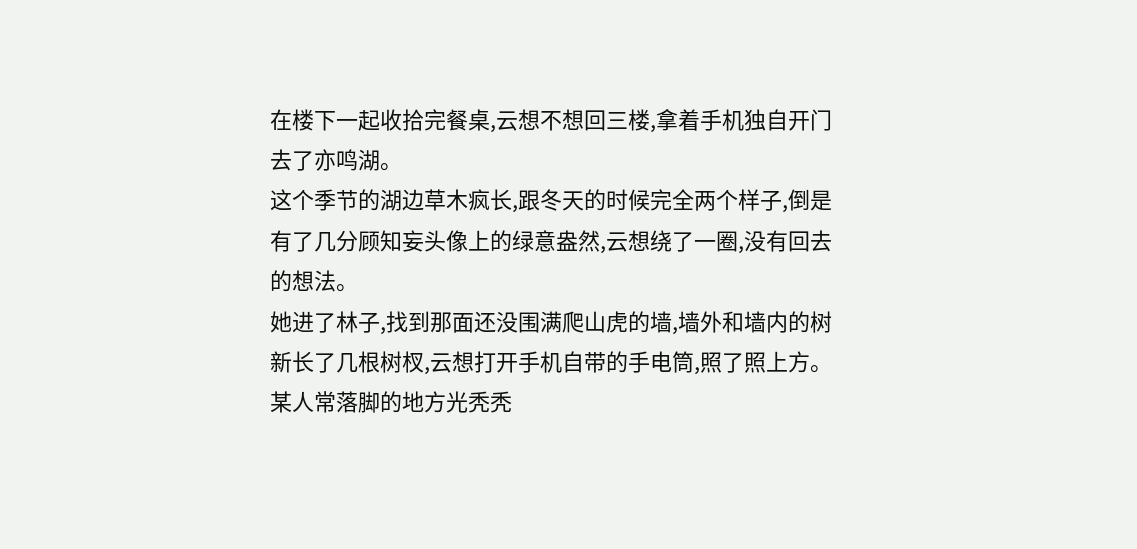在楼下一起收拾完餐桌,云想不想回三楼,拿着手机独自开门去了亦鸣湖。
这个季节的湖边草木疯长,跟冬天的时候完全两个样子,倒是有了几分顾知妄头像上的绿意盎然,云想绕了一圈,没有回去的想法。
她进了林子,找到那面还没围满爬山虎的墙,墙外和墙内的树新长了几根树杈,云想打开手机自带的手电筒,照了照上方。
某人常落脚的地方光秃秃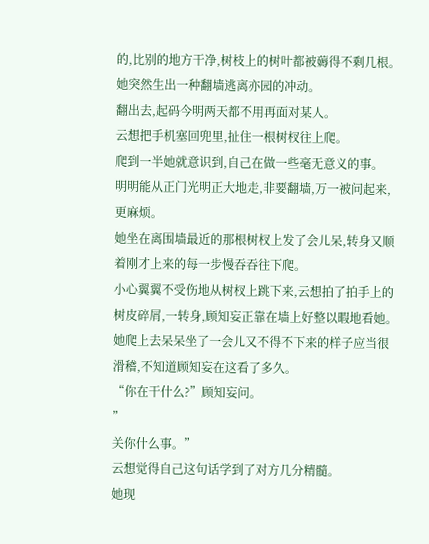的,比别的地方干净,树枝上的树叶都被薅得不剩几根。
她突然生出一种翻墙逃离亦园的冲动。
翻出去,起码今明两天都不用再面对某人。
云想把手机塞回兜里,扯住一根树杈往上爬。
爬到一半她就意识到,自己在做一些毫无意义的事。
明明能从正门光明正大地走,非要翻墙,万一被问起来,更麻烦。
她坐在离围墙最近的那根树杈上发了会儿呆,转身又顺着刚才上来的每一步慢吞吞往下爬。
小心翼翼不受伤地从树杈上跳下来,云想拍了拍手上的树皮碎屑,一转身,顾知妄正靠在墙上好整以暇地看她。
她爬上去呆呆坐了一会儿又不得不下来的样子应当很滑稽,不知道顾知妄在这看了多久。
“你在干什么?”顾知妄问。
”
关你什么事。”
云想觉得自己这句话学到了对方几分精髓。
她现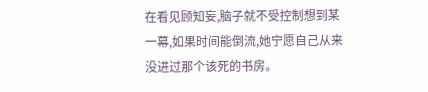在看见顾知妄,脑子就不受控制想到某一幕,如果时间能倒流,她宁愿自己从来没进过那个该死的书房。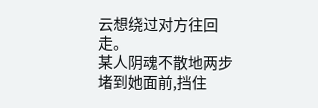云想绕过对方往回走。
某人阴魂不散地两步堵到她面前,挡住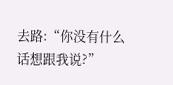去路:“你没有什么话想跟我说?”